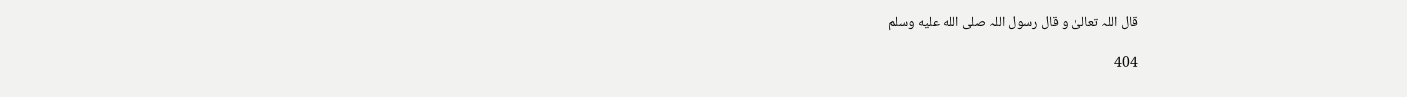قال اللہ تعالیٰ و قال رسول اللہ صلى الله عليه وسلم

404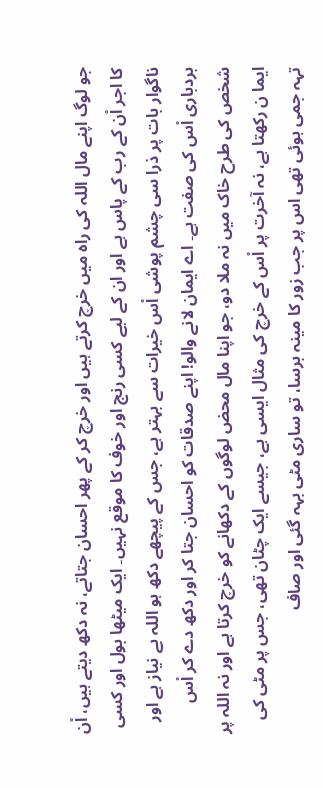جو لوگ اپنے مال اللہ کی راہ میں خرچ کرتے ہیں اور خرچ کر کے پھر احسان جتاتے، نہ دکھ دیتے ہیں، اْن کا اجر اْن کے رب کے پاس ہے اور ان کے لیے کسی رنج اور خوف کا موقع نہیں۔ ایک میٹھا بول اور کسی ناگوار بات پر ذرا سی چشم پوشی اْس خیرات سے بہتر ہے، جس کے پیچھے دکھ ہو اللہ بے نیاز ہے اور بردباری اْس کی صفت ہے۔ اے ایمان لانے والو! اپنے صدقات کو احسان جتا کر اور دکھ دے کر اْس شخص کی طرح خاک میں نہ ملا دو، جو اپنا مال محض لوگوں کے دکھانے کو خرچ کرتا ہے اور نہ اللہ پر ایما ن رکھتا ہے، نہ آخرت پر اْس کے خرچ کی مثال ایسی ہے، جیسے ایک چٹان تھی، جس پر مٹی کی تہہ جمی ہوئی تھی اس پر جب زور کا مینہ برسا، تو ساری مٹی بہہ گئی اور صاف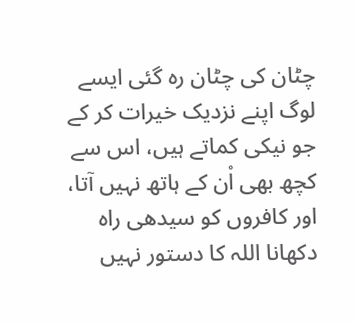چٹان کی چٹان رہ گئی ایسے لوگ اپنے نزدیک خیرات کر کے جو نیکی کماتے ہیں، اس سے کچھ بھی اْن کے ہاتھ نہیں آتا، اور کافروں کو سیدھی راہ دکھانا اللہ کا دستور نہیں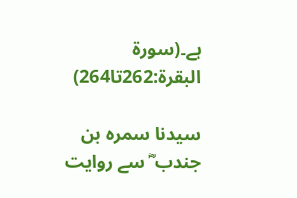ہے۔(سورۃ البقرۃ:262تا264)

سیدنا سمرہ بن جندب ؓ سے روایت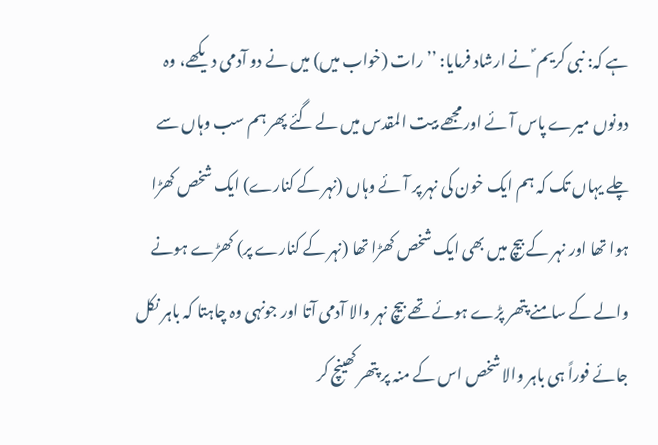ہے کہ: نبی کریم ؐ نے ارشاد فرمایا: ’’رات (خواب میں) میں نے دو آدمی دیکھے، وہ دونوں میرے پاس آئے اور مجھے بیت المقدس میں لے گئے پھر ہم سب وہاں سے چلے یہاں تک کہ ہم ایک خون کی نہر پر آئے وہاں (نہر کے کنارے) ایک شخص کھڑا ہوا تھا اور نہر کے بیچ میں بھی ایک شخص کھڑا تھا (نہر کے کنارے پر) کھڑے ہونے والے کے سامنے پتھر پڑے ہوئے تھے بیچ نہر والا آدمی آتا اور جونہی وہ چاہتا کہ باہر نکل جائے فوراً ہی باہر والا شخص اس کے منہ پر پتھر کھینچ کر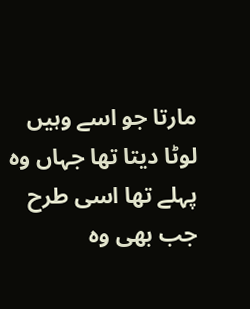مارتا جو اسے وہیں لوٹا دیتا تھا جہاں وہ پہلے تھا اسی طرح جب بھی وہ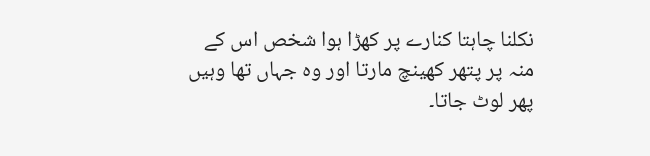نکلنا چاہتا کنارے پر کھڑا ہوا شخص اس کے منہ پر پتھر کھینچ مارتا اور وہ جہاں تھا وہیں پھر لوٹ جاتا۔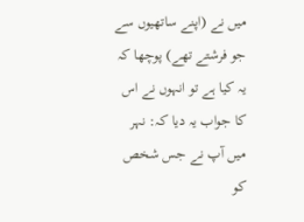میں نے (اپنے ساتھیوں سے جو فرشتے تھے) پوچھا کہ یہ کیا ہے تو انہوں نے اس کا جواب یہ دیا کہ: نہر میں آپ نے جس شخص کو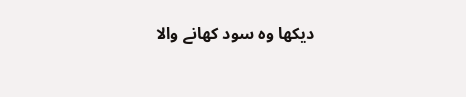دیکھا وہ سود کھانے والا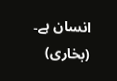انسان ہے۔ (بخاری)